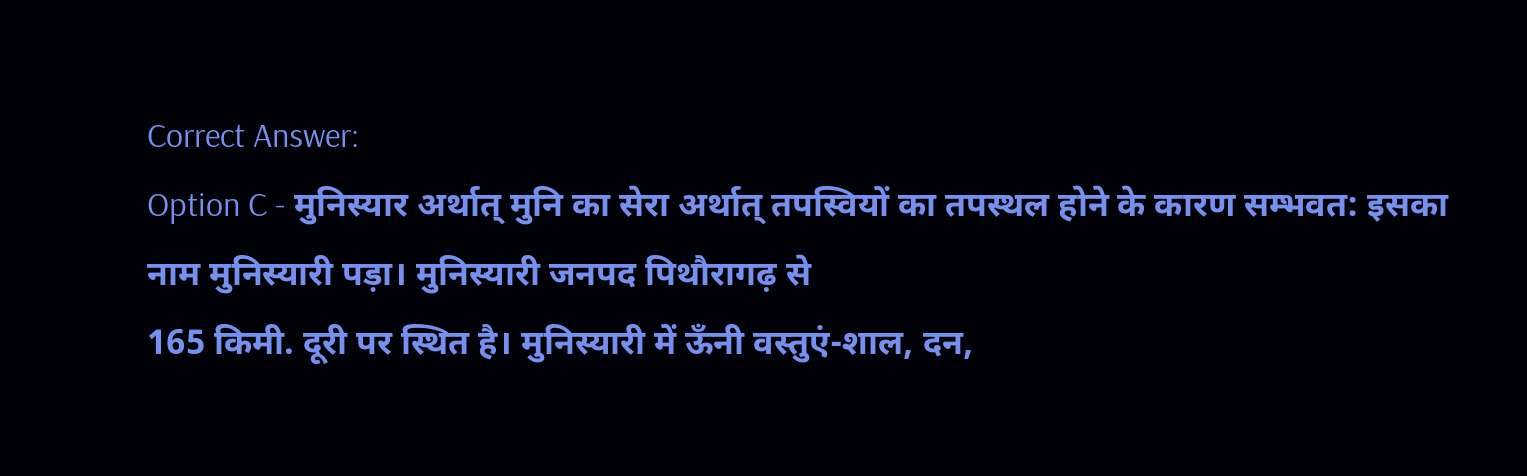Correct Answer:
Option C - मुनिस्यार अर्थात् मुनि का सेरा अर्थात् तपस्वियों का तपस्थल होने के कारण सम्भवत: इसका नाम मुनिस्यारी पड़ा। मुनिस्यारी जनपद पिथौरागढ़ से
165 किमी. दूरी पर स्थित है। मुनिस्यारी में ऊँनी वस्तुएं-शाल, दन,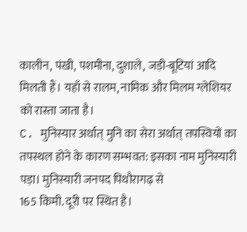कालीन, पंखी, पशमीना, दुशाले, जड़ी-बूटियां आदि मिलती हैं। यहाँ से रालम, नामिक और मिलम ग्लेशियर को रास्ता जाता है।
C. मुनिस्यार अर्थात् मुनि का सेरा अर्थात् तपस्वियों का तपस्थल होने के कारण सम्भवत: इसका नाम मुनिस्यारी पड़ा। मुनिस्यारी जनपद पिथौरागढ़ से
165 किमी. दूरी पर स्थित है।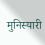मुनिस्यारी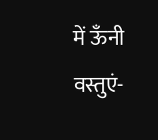में ऊँनी वस्तुएं-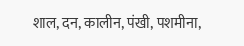शाल, दन, कालीन, पंखी, पशमीना,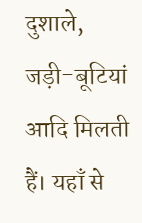दुशाले, जड़ी-बूटियां आदि मिलती हैं। यहाँ से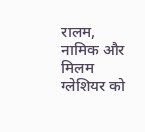रालम, नामिक और मिलम ग्लेशियर को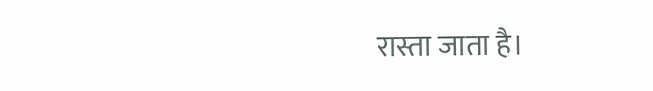रास्ता जाता है।